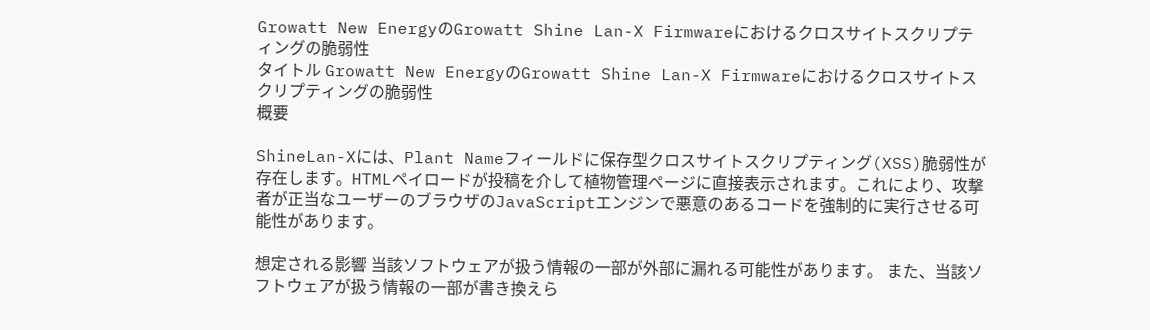Growatt New EnergyのGrowatt Shine Lan-X Firmwareにおけるクロスサイトスクリプティングの脆弱性
タイトル Growatt New EnergyのGrowatt Shine Lan-X Firmwareにおけるクロスサイトスクリプティングの脆弱性
概要

ShineLan-Xには、Plant Nameフィールドに保存型クロスサイトスクリプティング(XSS)脆弱性が存在します。HTMLペイロードが投稿を介して植物管理ページに直接表示されます。これにより、攻撃者が正当なユーザーのブラウザのJavaScriptエンジンで悪意のあるコードを強制的に実行させる可能性があります。

想定される影響 当該ソフトウェアが扱う情報の一部が外部に漏れる可能性があります。 また、当該ソフトウェアが扱う情報の一部が書き換えら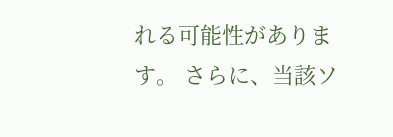れる可能性があります。 さらに、当該ソ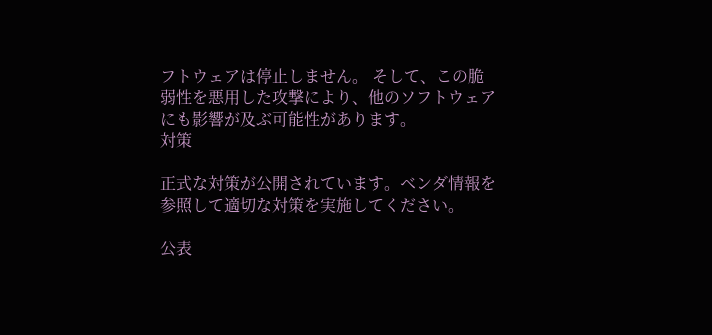フトウェアは停止しません。 そして、この脆弱性を悪用した攻撃により、他のソフトウェアにも影響が及ぶ可能性があります。
対策

正式な対策が公開されています。ベンダ情報を参照して適切な対策を実施してください。

公表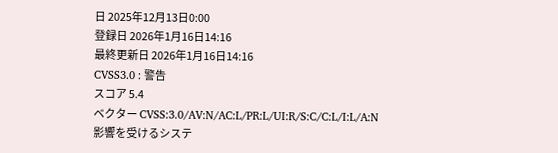日 2025年12月13日0:00
登録日 2026年1月16日14:16
最終更新日 2026年1月16日14:16
CVSS3.0 : 警告
スコア 5.4
ベクター CVSS:3.0/AV:N/AC:L/PR:L/UI:R/S:C/C:L/I:L/A:N
影響を受けるシステ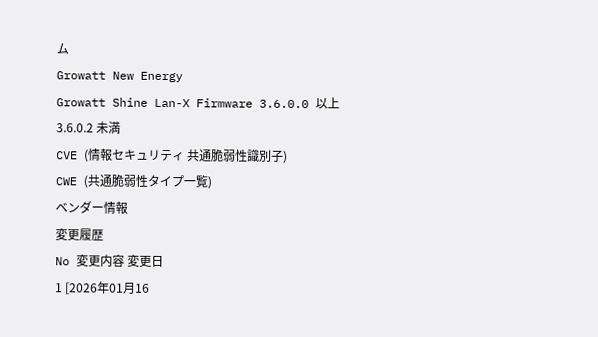ム
Growatt New Energy
Growatt Shine Lan-X Firmware 3.6.0.0 以上 3.6.0.2 未満
CVE (情報セキュリティ 共通脆弱性識別子)
CWE (共通脆弱性タイプ一覧)
ベンダー情報
変更履歴
No 変更内容 変更日
1 [2026年01月16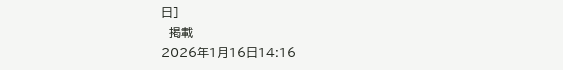日]
  掲載
2026年1月16日14:16